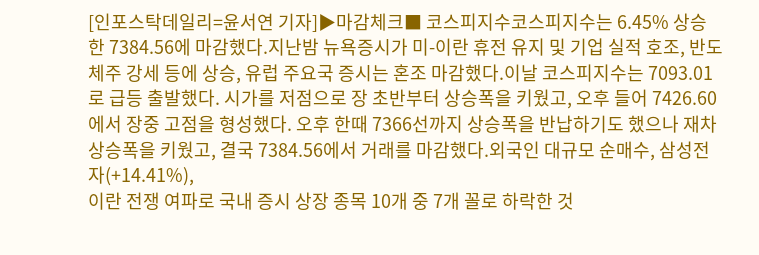[인포스탁데일리=윤서연 기자]▶마감체크■ 코스피지수코스피지수는 6.45% 상승한 7384.56에 마감했다.지난밤 뉴욕증시가 미-이란 휴전 유지 및 기업 실적 호조, 반도체주 강세 등에 상승, 유럽 주요국 증시는 혼조 마감했다.이날 코스피지수는 7093.01로 급등 출발했다. 시가를 저점으로 장 초반부터 상승폭을 키웠고, 오후 들어 7426.60에서 장중 고점을 형성했다. 오후 한때 7366선까지 상승폭을 반납하기도 했으나 재차 상승폭을 키웠고, 결국 7384.56에서 거래를 마감했다.외국인 대규모 순매수, 삼성전자(+14.41%),
이란 전쟁 여파로 국내 증시 상장 종목 10개 중 7개 꼴로 하락한 것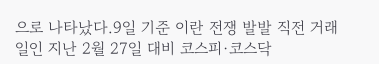으로 나타났다.9일 기준 이란 전쟁 발발 직전 거래일인 지난 2월 27일 대비 코스피·코스닥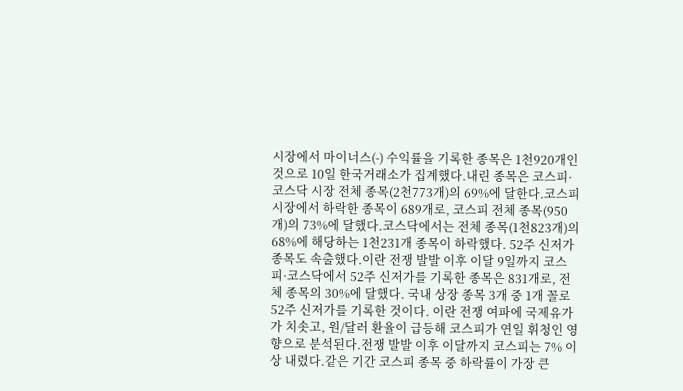시장에서 마이너스(-) 수익률을 기록한 종목은 1천920개인 것으로 10일 한국거래소가 집계했다.내린 종목은 코스피·코스닥 시장 전체 종목(2천773개)의 69%에 달한다.코스피 시장에서 하락한 종목이 689개로, 코스피 전체 종목(950개)의 73%에 달했다.코스닥에서는 전체 종목(1천823개)의 68%에 해당하는 1천231개 종목이 하락했다. 52주 신저가 종목도 속출했다.이란 전쟁 발발 이후 이달 9일까지 코스피·코스닥에서 52주 신저가를 기록한 종목은 831개로, 전체 종목의 30%에 달했다. 국내 상장 종목 3개 중 1개 꼴로 52주 신저가를 기록한 것이다. 이란 전쟁 여파에 국제유가가 치솟고, 원/달러 환율이 급등해 코스피가 연일 휘청인 영향으로 분석된다.전쟁 발발 이후 이달까지 코스피는 7% 이상 내렸다.같은 기간 코스피 종목 중 하락률이 가장 큰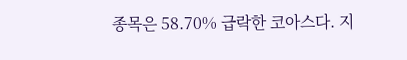종목은 58.70% 급락한 코아스다. 지